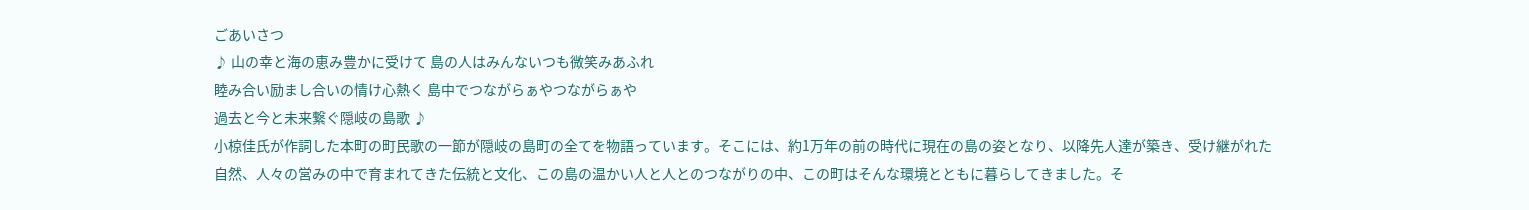ごあいさつ
♪ 山の幸と海の恵み豊かに受けて 島の人はみんないつも微笑みあふれ
睦み合い励まし合いの情け心熱く 島中でつながらぁやつながらぁや
過去と今と未来繋ぐ隠岐の島歌 ♪
小椋佳氏が作詞した本町の町民歌の一節が隠岐の島町の全てを物語っています。そこには、約1万年の前の時代に現在の島の姿となり、以降先人達が築き、受け継がれた自然、人々の営みの中で育まれてきた伝統と文化、この島の温かい人と人とのつながりの中、この町はそんな環境とともに暮らしてきました。そ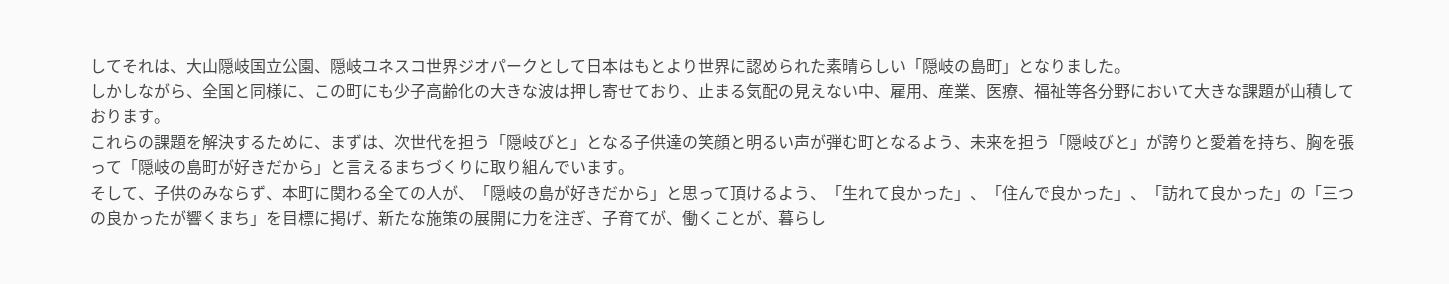してそれは、大山隠岐国立公園、隠岐ユネスコ世界ジオパークとして日本はもとより世界に認められた素晴らしい「隠岐の島町」となりました。
しかしながら、全国と同様に、この町にも少子高齢化の大きな波は押し寄せており、止まる気配の見えない中、雇用、産業、医療、福祉等各分野において大きな課題が山積しております。
これらの課題を解決するために、まずは、次世代を担う「隠岐びと」となる子供達の笑顔と明るい声が弾む町となるよう、未来を担う「隠岐びと」が誇りと愛着を持ち、胸を張って「隠岐の島町が好きだから」と言えるまちづくりに取り組んでいます。
そして、子供のみならず、本町に関わる全ての人が、「隠岐の島が好きだから」と思って頂けるよう、「生れて良かった」、「住んで良かった」、「訪れて良かった」の「三つの良かったが響くまち」を目標に掲げ、新たな施策の展開に力を注ぎ、子育てが、働くことが、暮らし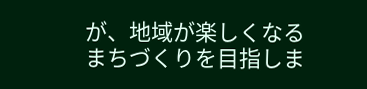が、地域が楽しくなるまちづくりを目指しま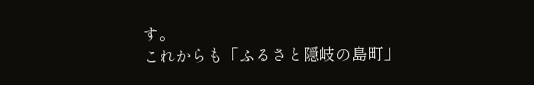す。
これからも「ふるさと隠岐の島町」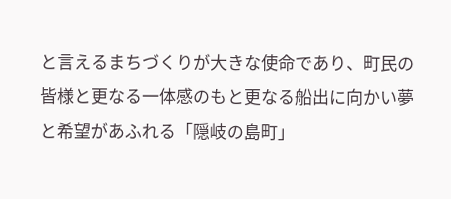と言えるまちづくりが大きな使命であり、町民の皆様と更なる一体感のもと更なる船出に向かい夢と希望があふれる「隠岐の島町」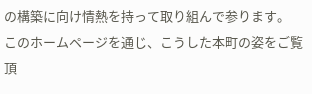の構築に向け情熱を持って取り組んで参ります。
このホームページを通じ、こうした本町の姿をご覧頂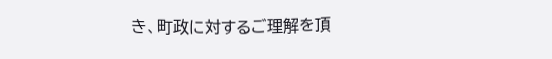き、町政に対するご理解を頂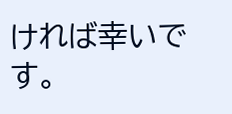ければ幸いです。